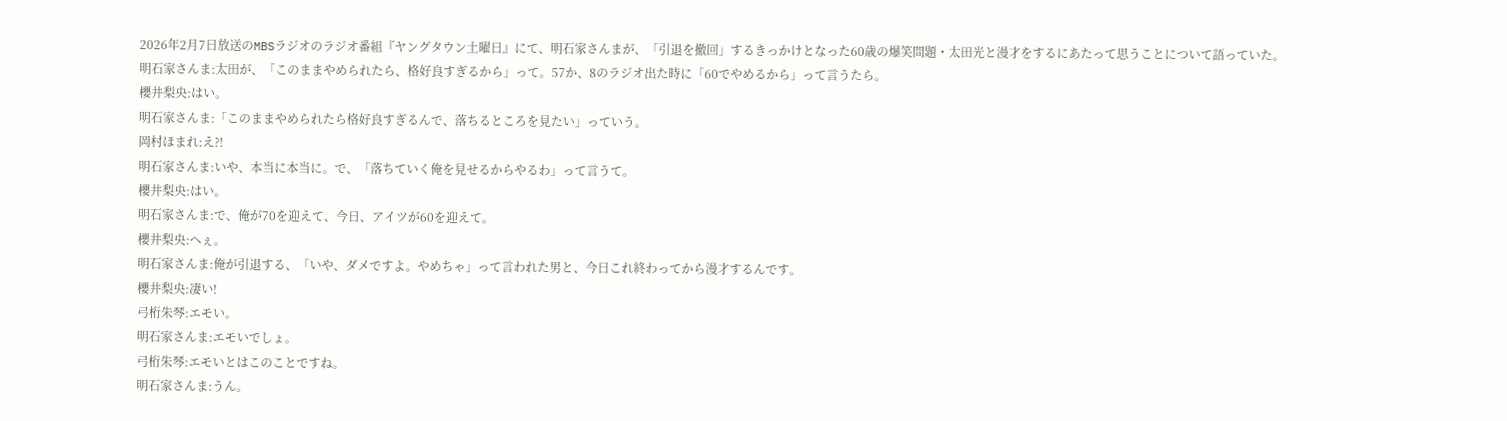2026年2月7日放送のMBSラジオのラジオ番組『ヤングタウン土曜日』にて、明石家さんまが、「引退を撤回」するきっかけとなった60歳の爆笑問題・太田光と漫才をするにあたって思うことについて語っていた。
明石家さんま:太田が、「このままやめられたら、格好良すぎるから」って。57か、8のラジオ出た時に「60でやめるから」って言うたら。
櫻井梨央:はい。
明石家さんま:「このままやめられたら格好良すぎるんで、落ちるところを見たい」っていう。
岡村ほまれ:え?!
明石家さんま:いや、本当に本当に。で、「落ちていく俺を見せるからやるわ」って言うて。
櫻井梨央:はい。
明石家さんま:で、俺が70を迎えて、今日、アイツが60を迎えて。
櫻井梨央:へぇ。
明石家さんま:俺が引退する、「いや、ダメですよ。やめちゃ」って言われた男と、今日これ終わってから漫才するんです。
櫻井梨央:凄い!
弓桁朱琴:エモい。
明石家さんま:エモいでしょ。
弓桁朱琴:エモいとはこのことですね。
明石家さんま:うん。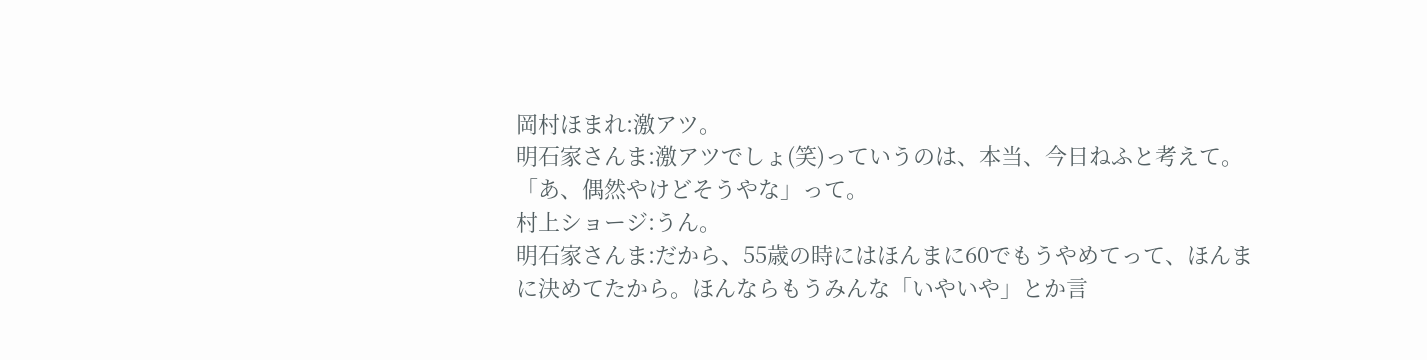岡村ほまれ:激アツ。
明石家さんま:激アツでしょ(笑)っていうのは、本当、今日ねふと考えて。「あ、偶然やけどそうやな」って。
村上ショージ:うん。
明石家さんま:だから、55歳の時にはほんまに60でもうやめてって、ほんまに決めてたから。ほんならもうみんな「いやいや」とか言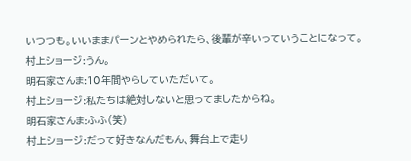いつつも。いいままパーンとやめられたら、後輩が辛いっていうことになって。
村上ショージ:うん。
明石家さんま:10年間やらしていただいて。
村上ショージ:私たちは絶対しないと思ってましたからね。
明石家さんま:ふふ(笑)
村上ショージ:だって好きなんだもん、舞台上で走り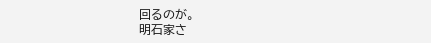回るのが。
明石家さ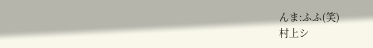んま:ふふ(笑)
村上シ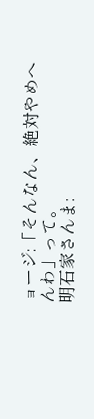ョージ:「そんなん、絶対やめへんわ」って。
明石家さんま: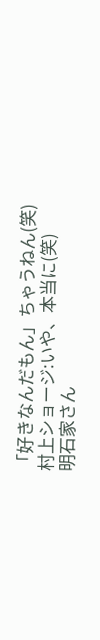「好きなんだもん」ちゃうねん(笑)
村上ショージ:いや、本当に(笑)
明石家さん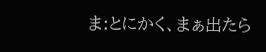ま:とにかく、まぁ出たら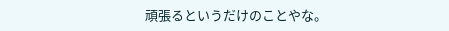頑張るというだけのことやな。